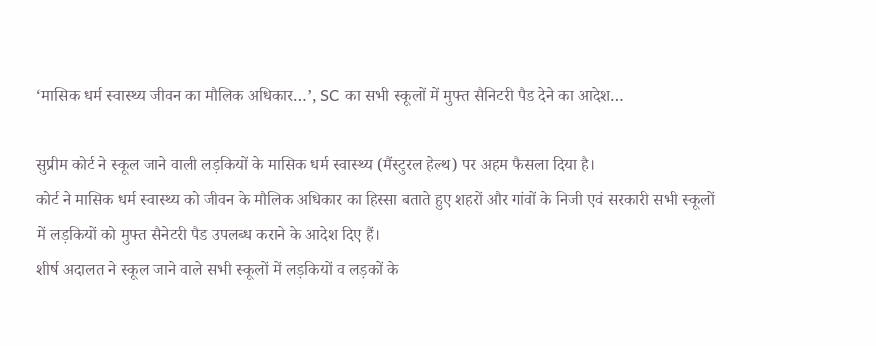‘मासिक धर्म स्वास्थ्य जीवन का मौलिक अधिकार…’, SC का सभी स्कूलों में मुफ्त सैनिटरी पैड देने का आदेश…

सुप्रीम कोर्ट ने स्कूल जाने वाली लड़कियों के मासिक धर्म स्वास्थ्य (मैंस्टुरल हेल्थ) पर अहम फैसला दिया है।
कोर्ट ने मासिक धर्म स्वास्थ्य को जीवन के मौलिक अधिकार का हिस्सा बताते हुए शहरों और गांवों के निजी एवं सरकारी सभी स्कूलों में लड़कियों को मुफ्त सैनेटरी पैड उपलब्ध कराने के आदेश दिए हैं।
शीर्ष अदालत ने स्कूल जाने वाले सभी स्कूलों में लड़कियों व लड़कों के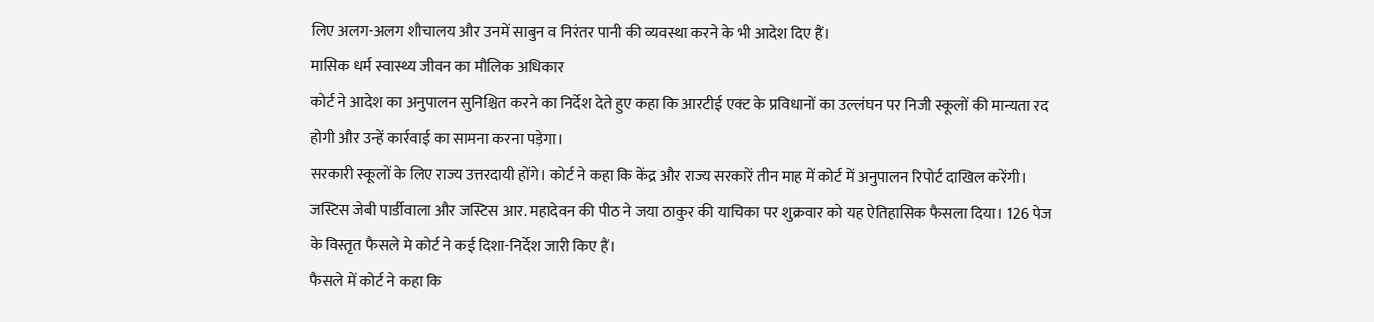लिए अलग-अलग शौचालय और उनमें साबुन व निरंतर पानी की व्यवस्था करने के भी आदेश दिए हैं।
मासिक धर्म स्वास्थ्य जीवन का मौलिक अधिकार
कोर्ट ने आदेश का अनुपालन सुनिश्चित करने का निर्देश देते हुए कहा कि आरटीई एक्ट के प्रविधानों का उल्लंघन पर निजी स्कूलों की मान्यता रद होगी और उन्हें कार्रवाई का सामना करना पड़ेगा।
सरकारी स्कूलों के लिए राज्य उत्तरदायी होंगे। कोर्ट ने कहा कि केंद्र और राज्य सरकारें तीन माह में कोर्ट में अनुपालन रिपोर्ट दाखिल करेंगी।
जस्टिस जेबी पार्डीवाला और जस्टिस आर. महादेवन की पीठ ने जया ठाकुर की याचिका पर शुक्रवार को यह ऐतिहासिक फैसला दिया। 126 पेज के विस्तृत फैसले मे कोर्ट ने कई दिशा-निर्देश जारी किए हैं।
फैसले में कोर्ट ने कहा कि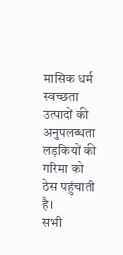मासिक धर्म स्वच्छता उत्पादों की अनुपलब्धता लड़कियों की गरिमा को ठेस पहुंचाती है।
सभी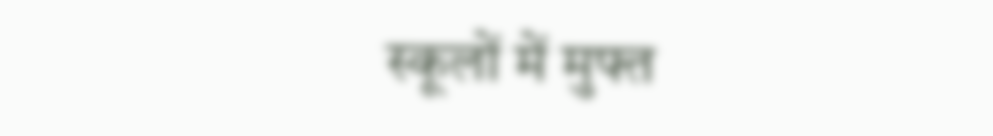स्कूलों में मुफ्त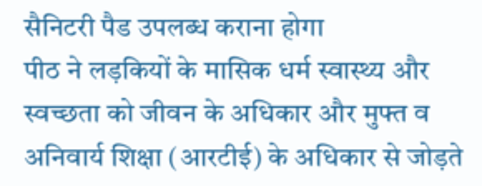सैनिटरी पैड उपलब्ध कराना होगा
पीठ ने लड़कियों के मासिक धर्म स्वास्थ्य और स्वच्छता को जीवन के अधिकार और मुफ्त व अनिवार्य शिक्षा (आरटीई) के अधिकार से जोड़ते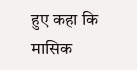हुए कहा कि मासिक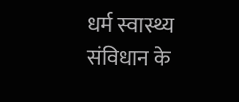धर्म स्वास्थ्य संविधान के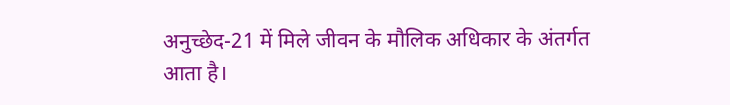अनुच्छेद-21 में मिले जीवन के मौलिक अधिकार के अंतर्गत आता है।